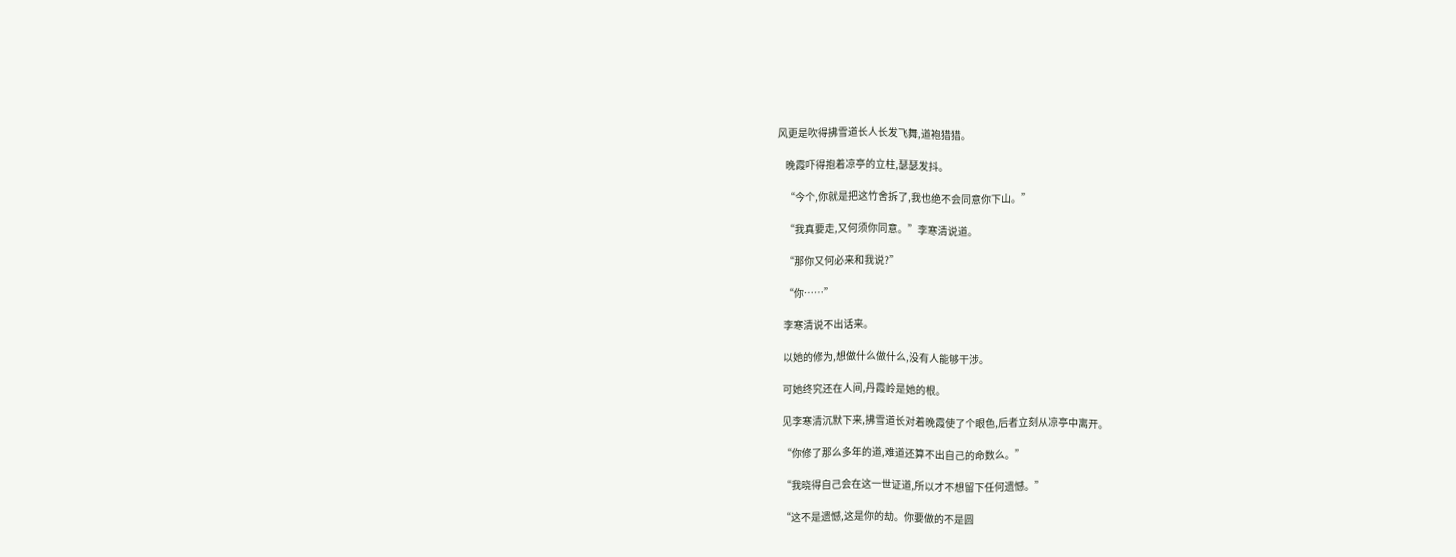风更是吹得拂雪道长人长发飞舞,道袍猎猎。

    晚霞吓得抱着凉亭的立柱,瑟瑟发抖。

    “今个,你就是把这竹舍拆了,我也绝不会同意你下山。”

    “我真要走,又何须你同意。”李寒清说道。

    “那你又何必来和我说?”

    “你……”

    李寒清说不出话来。

    以她的修为,想做什么做什么,没有人能够干涉。

    可她终究还在人间,丹霞岭是她的根。

    见李寒清沉默下来,拂雪道长对着晚霞使了个眼色,后者立刻从凉亭中离开。

    “你修了那么多年的道,难道还算不出自己的命数么。”

    “我晓得自己会在这一世证道,所以才不想留下任何遗憾。”

    “这不是遗憾,这是你的劫。你要做的不是圆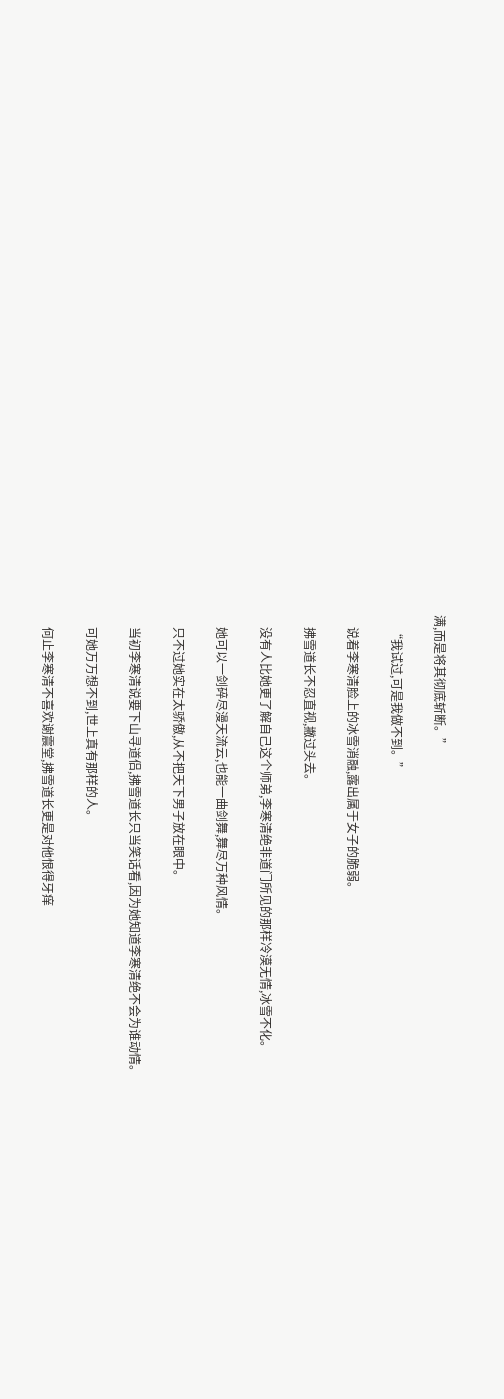满,而是将其彻底斩断。”

    “我试过,可是我做不到。”

    说着李寒清脸上的冰雪消融,露出属于女子的脆弱。

    拂雪道长不忍直视,撇过头去。

    没有人比她更了解自己这个师弟,李寒清绝非道门所见的那样冷漠无情,冰雪不化。

    她可以一剑碎尽漫天流云,也能一曲剑舞,舞尽万种风情。

    只不过她实在太骄傲,从不把天下男子放在眼中。

    当初李寒清说要下山寻道侣,拂雪道长只当笑话看,因为她知道李寒清绝不会为谁动情。

    可她万万想不到,世上真有那样的人。

    何止李寒清不喜欢谢震堂,拂雪道长更是对他恨得牙痒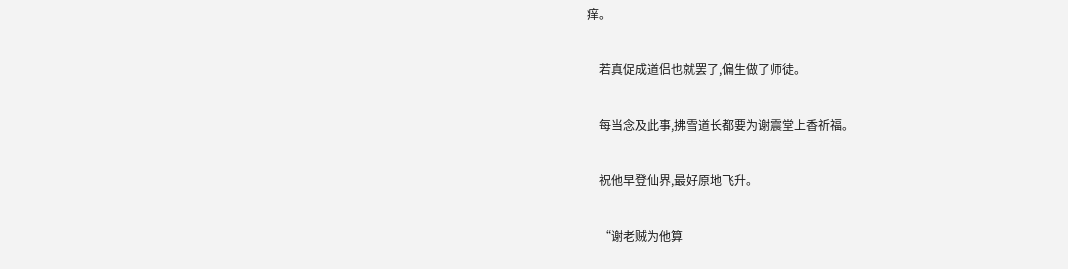痒。

    若真促成道侣也就罢了,偏生做了师徒。

    每当念及此事,拂雪道长都要为谢震堂上香祈福。

    祝他早登仙界,最好原地飞升。

    “谢老贼为他算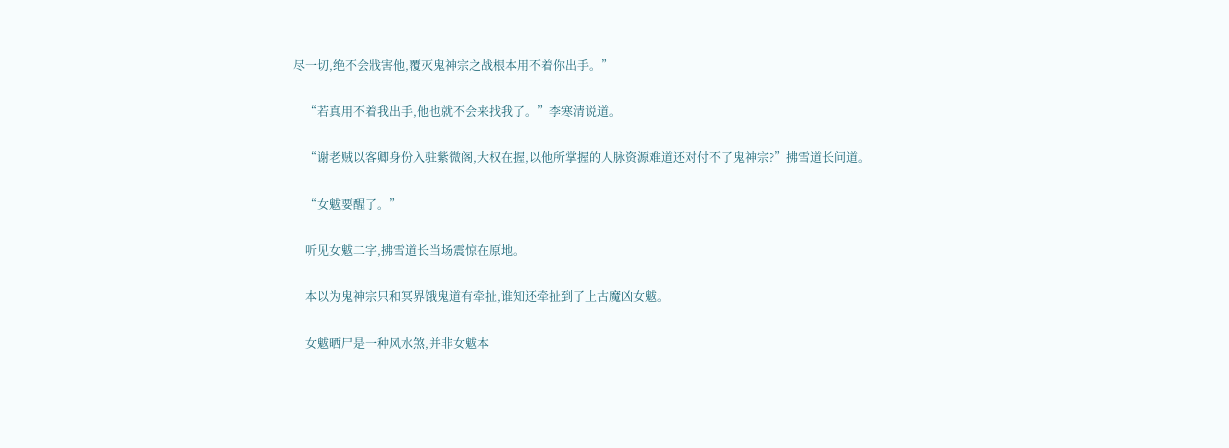尽一切,绝不会戕害他,覆灭鬼神宗之战根本用不着你出手。”

    “若真用不着我出手,他也就不会来找我了。”李寒清说道。

    “谢老贼以客卿身份入驻紫微阁,大权在握,以他所掌握的人脉资源难道还对付不了鬼神宗?”拂雪道长问道。

    “女魃要醒了。”

    听见女魃二字,拂雪道长当场震惊在原地。

    本以为鬼神宗只和冥界饿鬼道有牵扯,谁知还牵扯到了上古魔凶女魃。

    女魃晒尸是一种风水煞,并非女魃本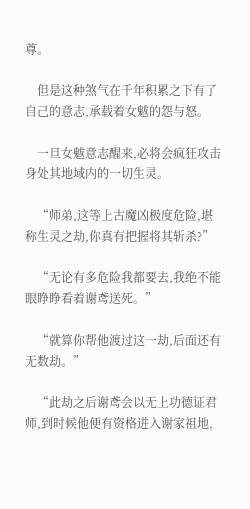尊。

    但是这种煞气在千年积累之下有了自己的意志,承载着女魃的怨与怒。

    一旦女魃意志醒来,必将会疯狂攻击身处其地域内的一切生灵。

    “师弟,这等上古魔凶极度危险,堪称生灵之劫,你真有把握将其斩杀?”

    “无论有多危险我都要去,我绝不能眼睁睁看着谢鸢送死。”

    “就算你帮他渡过这一劫,后面还有无数劫。”

    “此劫之后谢鸢会以无上功德证君师,到时候他便有资格进入谢家祖地,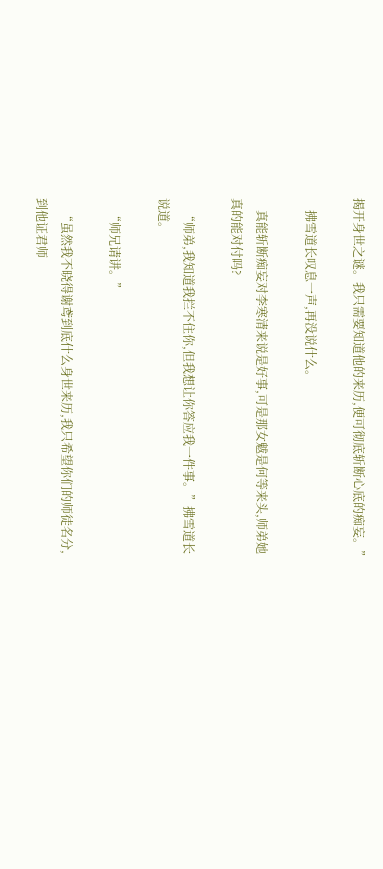揭开身世之谜。我只需要知道他的来历,便可彻底斩断心底的痴妄。”

    拂雪道长叹息一声,再没说什么。

    真能斩断痴妄对李寒清来说是好事,可是那女魃是何等来头,师弟她真的能对付吗?

    “师弟,我知道我拦不住你,但我想让你答应我一件事。”拂雪道长说道。

    “师兄请讲。”

    “虽然我不晓得谢鸢到底什么身世来历,我只希望你们的师徒名分,到他证君师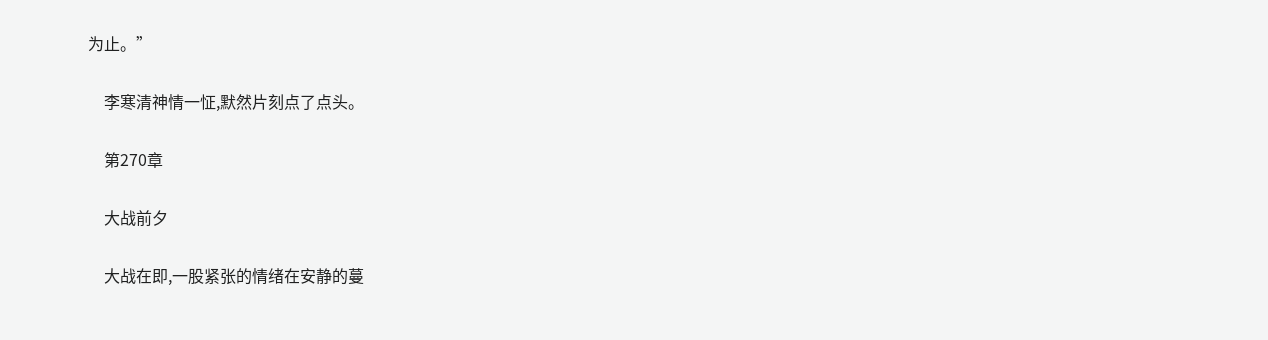为止。”

    李寒清神情一怔,默然片刻点了点头。

    第270章

    大战前夕

    大战在即,一股紧张的情绪在安静的蔓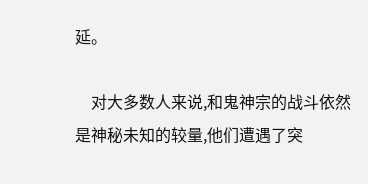延。

    对大多数人来说,和鬼神宗的战斗依然是神秘未知的较量,他们遭遇了突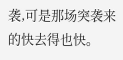袭,可是那场突袭来的快去得也快。